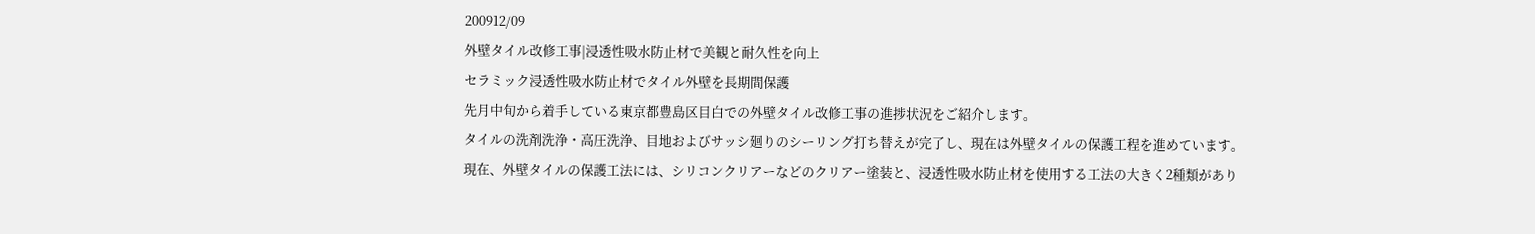200912/09
外壁タイル改修工事|浸透性吸水防止材で美観と耐久性を向上
セラミック浸透性吸水防止材でタイル外壁を長期間保護
先月中旬から着手している東京都豊島区目白での外壁タイル改修工事の進捗状況をご紹介します。
タイルの洗剤洗浄・高圧洗浄、目地およびサッシ廻りのシーリング打ち替えが完了し、現在は外壁タイルの保護工程を進めています。
現在、外壁タイルの保護工法には、シリコンクリアーなどのクリアー塗装と、浸透性吸水防止材を使用する工法の大きく2種類があり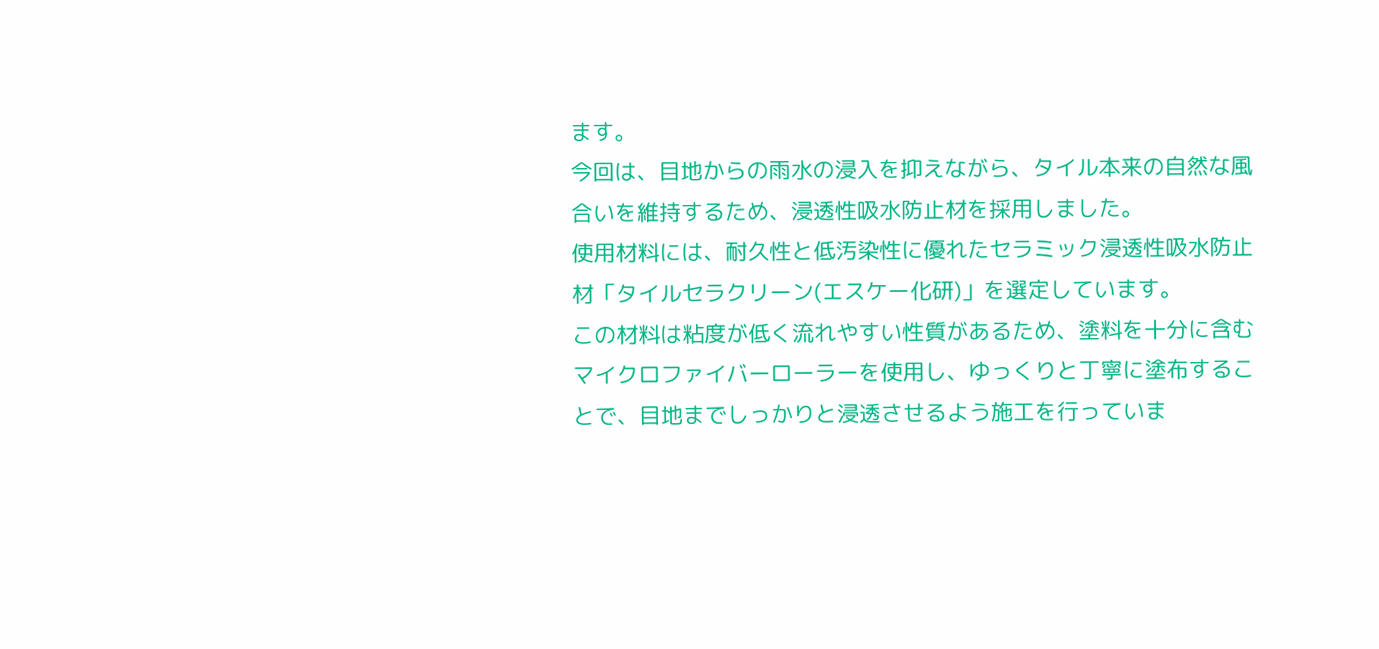ます。
今回は、目地からの雨水の浸入を抑えながら、タイル本来の自然な風合いを維持するため、浸透性吸水防止材を採用しました。
使用材料には、耐久性と低汚染性に優れたセラミック浸透性吸水防止材「タイルセラクリーン(エスケー化研)」を選定しています。
この材料は粘度が低く流れやすい性質があるため、塗料を十分に含むマイクロファイバーローラーを使用し、ゆっくりと丁寧に塗布することで、目地までしっかりと浸透させるよう施工を行っていま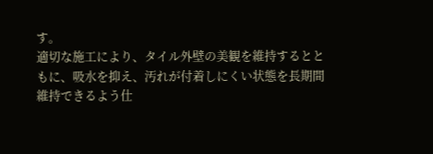す。
適切な施工により、タイル外壁の美観を維持するとともに、吸水を抑え、汚れが付着しにくい状態を長期間維持できるよう仕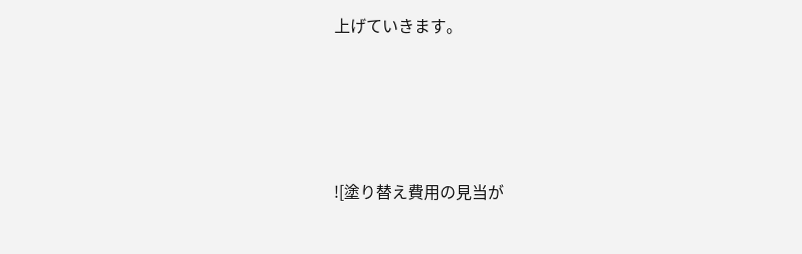上げていきます。






![塗り替え費用の見当が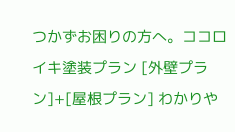つかずお困りの方へ。ココロイキ塗装プラン [外壁プラン]+[屋根プラン] わかりや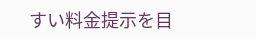すい料金提示を目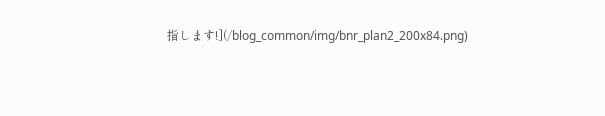指します!](/blog_common/img/bnr_plan2_200x84.png)